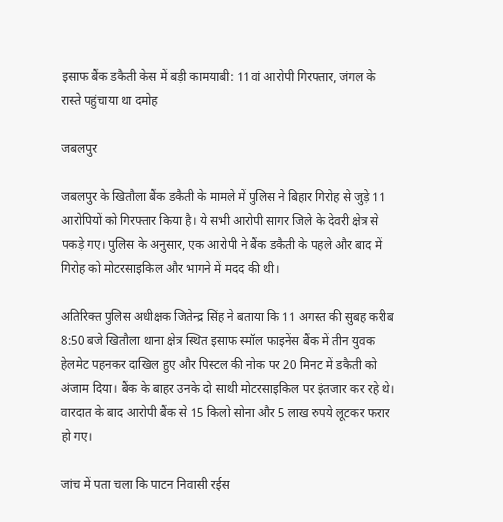इसाफ बैंक डकैती केस में बड़ी कामयाबी: 11वां आरोपी गिरफ्तार, जंगल के रास्ते पहुंचाया था दमोह

जबलपुर

जबलपुर के खितौला बैंक डकैती के मामले में पुलिस ने बिहार गिरोह से जुड़े 11 आरोपियों को गिरफ्तार किया है। ये सभी आरोपी सागर जिले के देवरी क्षेत्र से पकड़े गए। पुलिस के अनुसार, एक आरोपी ने बैंक डकैती के पहले और बाद में गिरोह को मोटरसाइकिल और भागने में मदद की थी।

अतिरिक्त पुलिस अधीक्षक जितेन्द्र सिंह ने बताया कि 11 अगस्त की सुबह करीब 8:50 बजे खितौला थाना क्षेत्र स्थित इसाफ स्मॉल फाइनेंस बैंक में तीन युवक हेलमेट पहनकर दाखिल हुए और पिस्टल की नोक पर 20 मिनट में डकैती को अंजाम दिया। बैंक के बाहर उनके दो साथी मोटरसाइकिल पर इंतजार कर रहे थे। वारदात के बाद आरोपी बैंक से 15 किलो सोना और 5 लाख रुपये लूटकर फरार हो गए।

जांच में पता चला कि पाटन निवासी रईस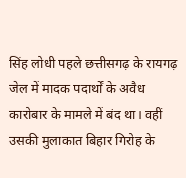सिंह लोधी पहले छत्तीसगढ़ के रायगढ़ जेल में मादक पदार्थों के अवैध कारोबार के मामले में बंद था। वहीं उसकी मुलाकात बिहार गिरोह के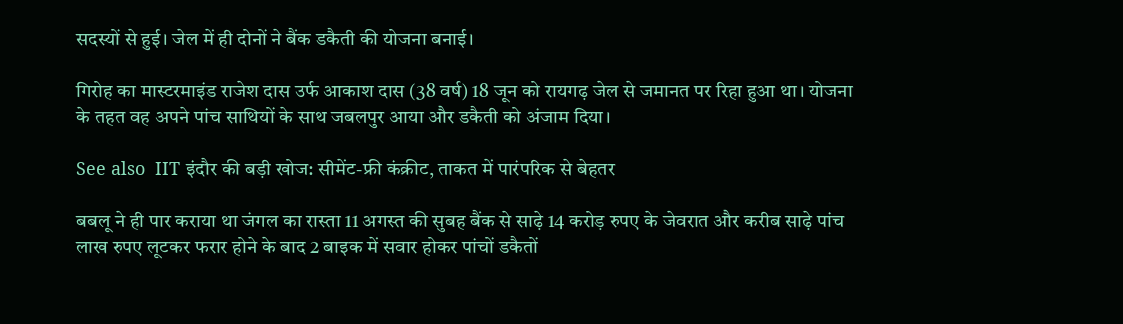सदस्यों से हुई। जेल में ही दोनों ने बैंक डकैती की योजना बनाई।

गिरोह का मास्टरमाइंड राजेश दास उर्फ आकाश दास (38 वर्ष) 18 जून को रायगढ़ जेल से जमानत पर रिहा हुआ था। योजना के तहत वह अपने पांच साथियों के साथ जबलपुर आया और डकैती को अंजाम दिया।

See also  IIT इंदौर की बड़ी खोज: सीमेंट-फ्री कंक्रीट, ताकत में पारंपरिक से बेहतर

बबलू ने ही पार कराया था जंगल का रास्ता 11 अगस्त की सुबह बैंक से साढ़े 14 करोड़ रुपए के जेवरात और करीब साढ़े पांच लाख रुपए लूटकर फरार होने के बाद 2 बाइक में सवार होकर पांचों डकैतों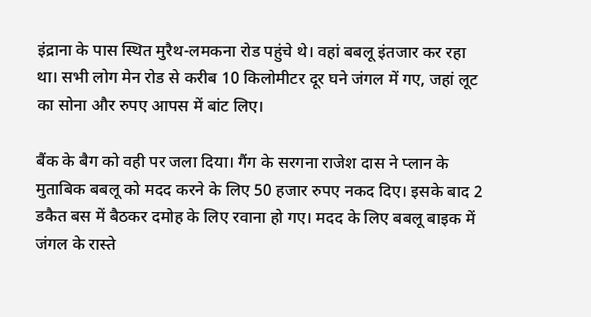इंद्राना के पास स्थित मुरैथ-लमकना रोड पहुंचे थे। वहां बबलू इंतजार कर रहा था। सभी लोग मेन रोड से करीब 10 किलोमीटर दूर घने जंगल में गए, जहां लूट का सोना और रुपए आपस में बांट लिए।

बैंक के बैग को वही पर जला दिया। गैंग के सरगना राजेश दास ने प्लान के मुताबिक बबलू को मदद करने के लिए 50 हजार रुपए नकद दिए। इसके बाद 2 डकैत बस में बैठकर दमोह के लिए रवाना हो गए। मदद के लिए बबलू बाइक में जंगल के रास्ते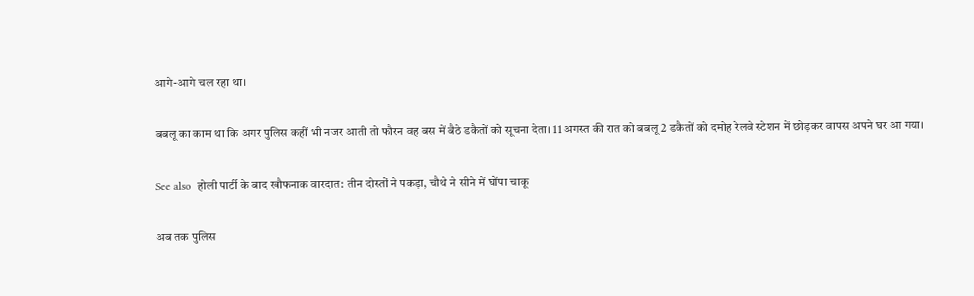आगे-आगे चल रहा था।

बबलू का काम था कि अगर पुलिस कहीं भी नजर आती तो फौरन वह बस में बैठे डकैतों को सूचना देता। 11 अगस्त की रात को बबलू 2 डकैतों को दमोह रेलवे स्टेशन में छोड़कर वापस अपने घर आ गया।

See also  होली पार्टी के बाद खौफनाक वारदात: तीन दोस्तों ने पकड़ा, चौथे ने सीने में घोंपा चाकू

अब तक पुलिस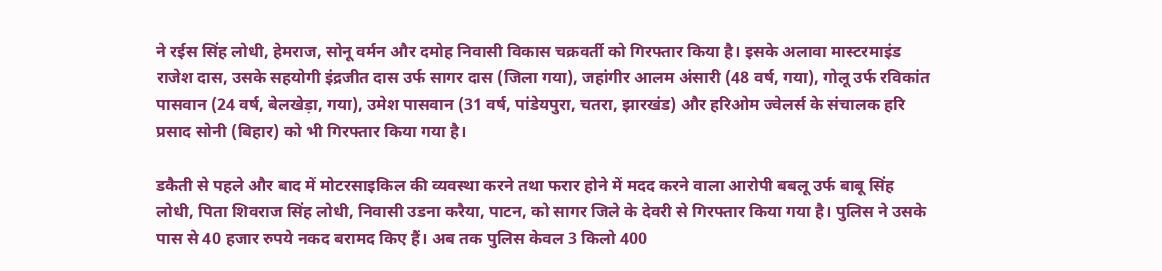ने रईस सिंह लोधी, हेमराज, सोनू वर्मन और दमोह निवासी विकास चक्रवर्ती को गिरफ्तार किया है। इसके अलावा मास्टरमाइंड राजेश दास, उसके सहयोगी इंद्रजीत दास उर्फ सागर दास (जिला गया), जहांगीर आलम अंसारी (48 वर्ष, गया), गोलू उर्फ रविकांत पासवान (24 वर्ष, बेलखेड़ा, गया), उमेश पासवान (31 वर्ष, पांडेयपुरा, चतरा, झारखंड) और हरिओम ज्वेलर्स के संचालक हरि प्रसाद सोनी (बिहार) को भी गिरफ्तार किया गया है।

डकैती से पहले और बाद में मोटरसाइकिल की व्यवस्था करने तथा फरार होने में मदद करने वाला आरोपी बबलू उर्फ बाबू सिंह लोधी, पिता शिवराज सिंह लोधी, निवासी उडना करैया, पाटन, को सागर जिले के देवरी से गिरफ्तार किया गया है। पुलिस ने उसके पास से 40 हजार रुपये नकद बरामद किए हैं। अब तक पुलिस केवल 3 किलो 400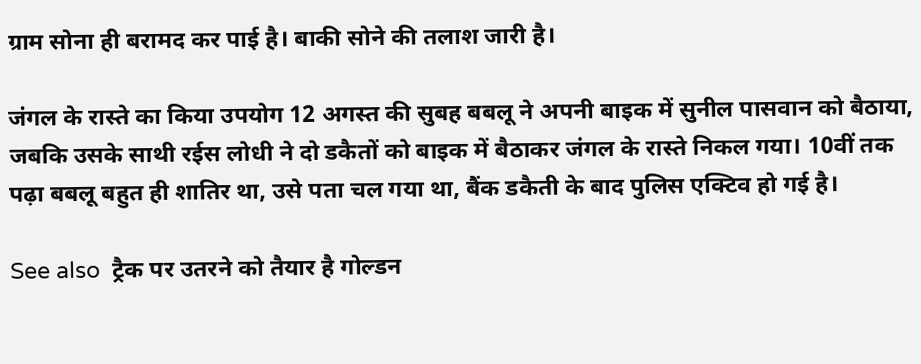ग्राम सोना ही बरामद कर पाई है। बाकी सोने की तलाश जारी है।

जंगल के रास्ते का किया उपयोग 12 अगस्त की सुबह बबलू ने अपनी बाइक में सुनील पासवान को बैठाया, जबकि उसके साथी रईस लोधी ने दो डकैतों को बाइक में बैठाकर जंगल के रास्ते निकल गया। 10वीं तक पढ़ा बबलू बहुत ही शातिर था, उसे पता चल गया था, बैंक डकैती के बाद पुलिस एक्टिव हो गई है।

See also  ट्रैक पर उतरने को तैयार है गोल्डन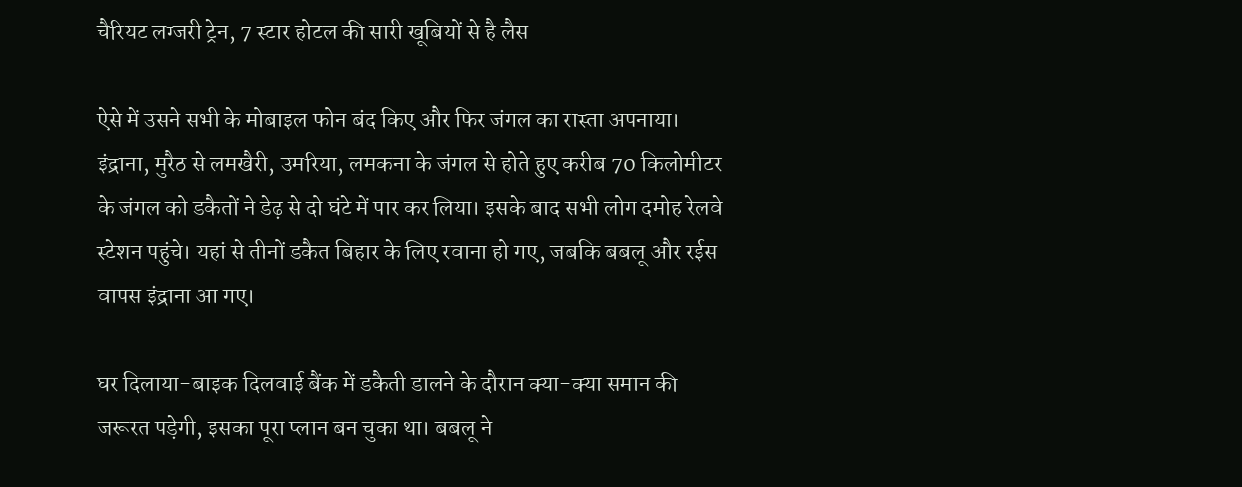चैरियट लग्जरी ट्रेन, 7 स्टार होटल की सारी खूबियों से है लैस

ऐसे में उसने सभी के मोबाइल फोन बंद किए और फिर जंगल का रास्ता अपनाया। इंद्राना, मुरैठ से लमखैरी, उमरिया, लमकना के जंगल से होते हुए करीब 70 किलोमीटर के जंगल को डकैतों ने डेढ़ से दो घंटे में पार कर लिया। इसके बाद सभी लोग दमोह रेलवे स्टेशन पहुंचे। यहां से तीनों डकैत बिहार के लिए रवाना हो गए, जबकि बबलू और रईस वापस इंद्राना आ गए।

घर दिलाया-बाइक दिलवाई बैंक में डकैती डालने के दौरान क्या-क्या समान की जरूरत पड़ेगी, इसका पूरा प्लान बन चुका था। बबलू ने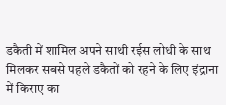डकैती में शामिल अपने साथी रईस लोधी के साथ मिलकर सबसे पहले डकैतों को रहने के लिए इंद्राना में किराए का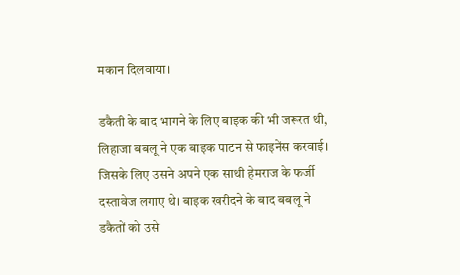मकान दिलवाया।

डकैती के बाद भागने के लिए बाइक की भी जरूरत थी, लिहाजा बबलू ने एक बाइक पाटन से फाइनेंस करवाई। जिसके लिए उसने अपने एक साथी हेमराज के फर्जी दस्तावेज लगाए थे। बाइक खरीदने के बाद बबलू ने डकैतों को उसे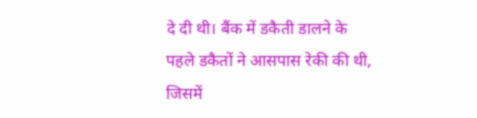दे दी थी। बैंक में डकैती डालने के पहले डकैतों ने आसपास रेकी की थी, जिसमें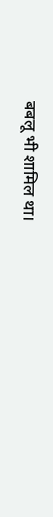बबलू भी शामिल था।